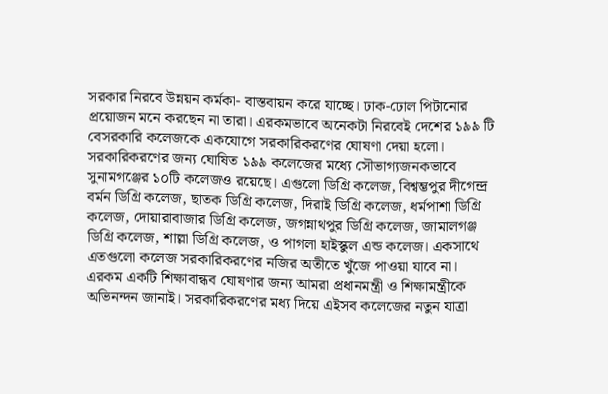সরকার নিরবে উন্নয়ন কর্মকা- বাস্তবায়ন করে যাচ্ছে। ঢাক-ঢোল পিটানোর প্রয়োজন মনে করছেন না তারা। এরকমভাবে অনেকটা নিরবেই দেশের ১৯৯ টি বেসরকারি কলেজকে একযোগে সরকারিকরণের ঘোষণা দেয়া হলো। সরকারিকরণের জন্য ঘোষিত ১৯৯ কলেজের মধ্যে সৌভাগ্যজনকভাবে সুনামগঞ্জের ১০টি কলেজও রয়েছে। এগুলো ডিগ্রি কলেজ, বিশ্বম্ভপুর দীগেন্দ্র বর্মন ডিগ্রি কলেজ, ছাতক ডিগ্রি কলেজ, দিরাই ডিগ্রি কলেজ, ধর্মপাশা ডিগ্রি কলেজ, দোয়ারাবাজার ডিগ্রি কলেজ, জগন্নাথপুর ডিগ্রি কলেজ, জামালগঞ্জ ডিগ্রি কলেজ, শাল্লা ডিগ্রি কলেজ, ও পাগলা হাইস্কুল এন্ড কলেজ। একসাথে এতগুলো কলেজ সরকারিকরণের নজির অতীতে খুঁজে পাওয়া যাবে না। এরকম একটি শিক্ষাবান্ধব ঘোষণার জন্য আমরা প্রধানমন্ত্রী ও শিক্ষামন্ত্রীকে অভিনন্দন জানাই। সরকারিকরণের মধ্য দিয়ে এইসব কলেজের নতুন যাত্রা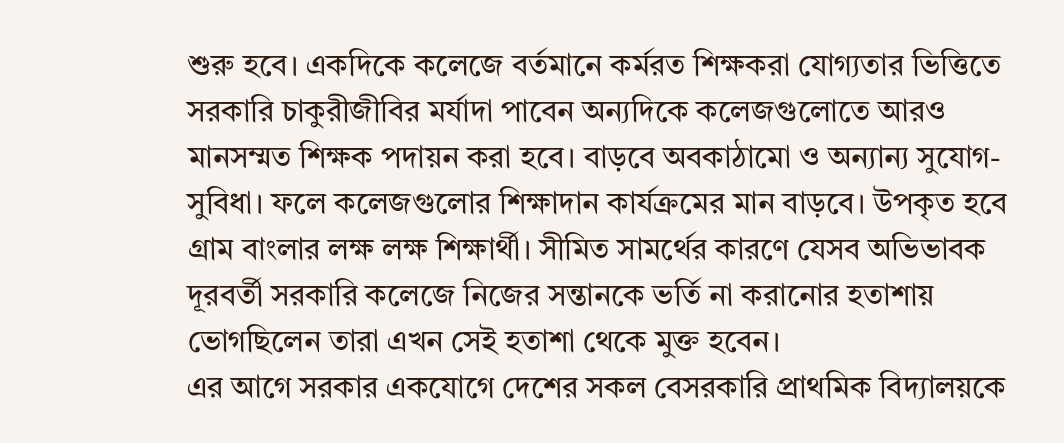শুরু হবে। একদিকে কলেজে বর্তমানে কর্মরত শিক্ষকরা যোগ্যতার ভিত্তিতে সরকারি চাকুরীজীবির মর্যাদা পাবেন অন্যদিকে কলেজগুলোতে আরও মানসম্মত শিক্ষক পদায়ন করা হবে। বাড়বে অবকাঠামো ও অন্যান্য সুযোগ-সুবিধা। ফলে কলেজগুলোর শিক্ষাদান কার্যক্রমের মান বাড়বে। উপকৃত হবে গ্রাম বাংলার লক্ষ লক্ষ শিক্ষার্থী। সীমিত সামর্থের কারণে যেসব অভিভাবক দূরবর্তী সরকারি কলেজে নিজের সন্তানকে ভর্তি না করানোর হতাশায় ভোগছিলেন তারা এখন সেই হতাশা থেকে মুক্ত হবেন।
এর আগে সরকার একযোগে দেশের সকল বেসরকারি প্রাথমিক বিদ্যালয়কে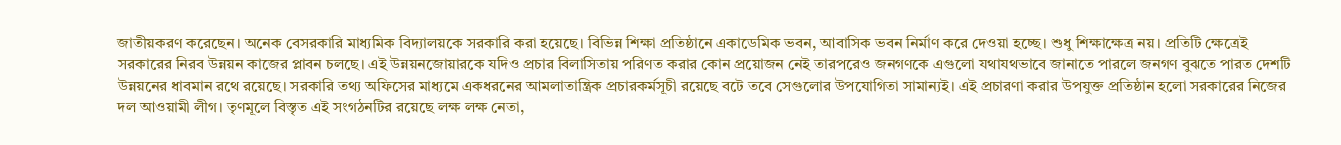জাতীয়করণ করেছেন। অনেক বেসরকারি মাধ্যমিক বিদ্যালয়কে সরকারি করা হয়েছে। বিভিন্ন শিক্ষা প্রতিষ্ঠানে একাডেমিক ভবন, আবাসিক ভবন নির্মাণ করে দেওয়া হচ্ছে। শুধু শিক্ষাক্ষেত্র নয়। প্রতিটি ক্ষেত্রেই সরকারের নিরব উন্নয়ন কাজের প্লাবন চলছে। এই উন্নয়নজোয়ারকে যদিও প্রচার বিলাসিতায় পরিণত করার কোন প্রয়োজন নেই তারপরেও জনগণকে এগুলো যথাযথভাবে জানাতে পারলে জনগণ বুঝতে পারত দেশটি উন্নয়নের ধাবমান রথে রয়েছে। সরকারি তথ্য অফিসের মাধ্যমে একধরনের আমলাতান্ত্রিক প্রচারকর্মসূচী রয়েছে বটে তবে সেগুলোর উপযোগিতা সামান্যই। এই প্রচারণা করার উপযুক্ত প্রতিষ্ঠান হলো সরকারের নিজের দল আওয়ামী লীগ। তৃণমূলে বিস্তৃত এই সংগঠনটির রয়েছে লক্ষ লক্ষ নেতা,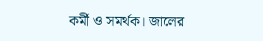কর্মী ও সমর্থক। জালের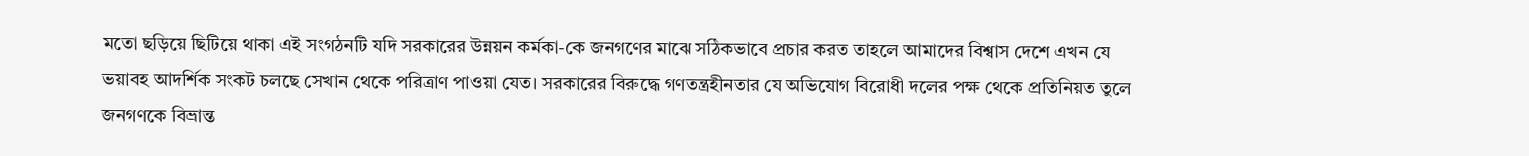মতো ছড়িয়ে ছিটিয়ে থাকা এই সংগঠনটি যদি সরকারের উন্নয়ন কর্মকা-কে জনগণের মাঝে সঠিকভাবে প্রচার করত তাহলে আমাদের বিশ্বাস দেশে এখন যে ভয়াবহ আদর্শিক সংকট চলছে সেখান থেকে পরিত্রাণ পাওয়া যেত। সরকারের বিরুদ্ধে গণতন্ত্রহীনতার যে অভিযোগ বিরোধী দলের পক্ষ থেকে প্রতিনিয়ত তুলে জনগণকে বিভ্রান্ত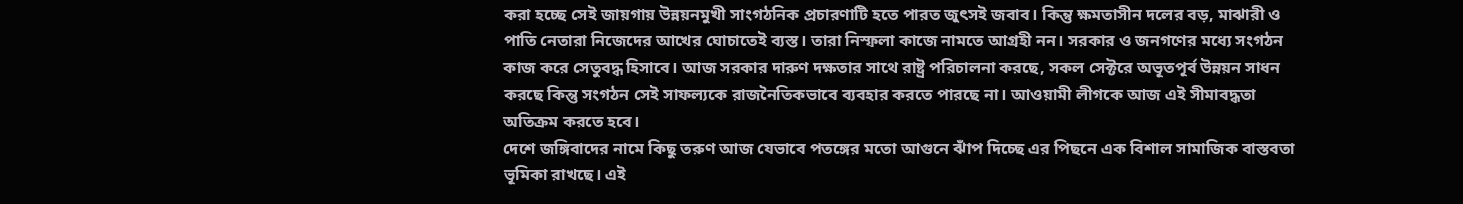করা হচ্ছে সেই জায়গায় উন্নয়নমুখী সাংগঠনিক প্রচারণাটি হতে পারত জুৎসই জবাব। কিন্তু ক্ষমতাসীন দলের বড়, মাঝারী ও পাতি নেতারা নিজেদের আখের ঘোচাতেই ব্যস্ত। তারা নিস্ফলা কাজে নামতে আগ্রহী নন। সরকার ও জনগণের মধ্যে সংগঠন কাজ করে সেতুবদ্ধ হিসাবে। আজ সরকার দারুণ দক্ষতার সাথে রাষ্ট্র পরিচালনা করছে, সকল সেক্টরে অভূতপূর্ব উন্নয়ন সাধন করছে কিন্তু সংগঠন সেই সাফল্যকে রাজনৈতিকভাবে ব্যবহার করতে পারছে না। আওয়ামী লীগকে আজ এই সীমাবদ্ধতা অতিক্রম করতে হবে।
দেশে জঙ্গিবাদের নামে কিছু তরুণ আজ যেভাবে পতঙ্গের মতো আগুনে ঝাঁপ দিচ্ছে এর পিছনে এক বিশাল সামাজিক বাস্তবতা ভূমিকা রাখছে। এই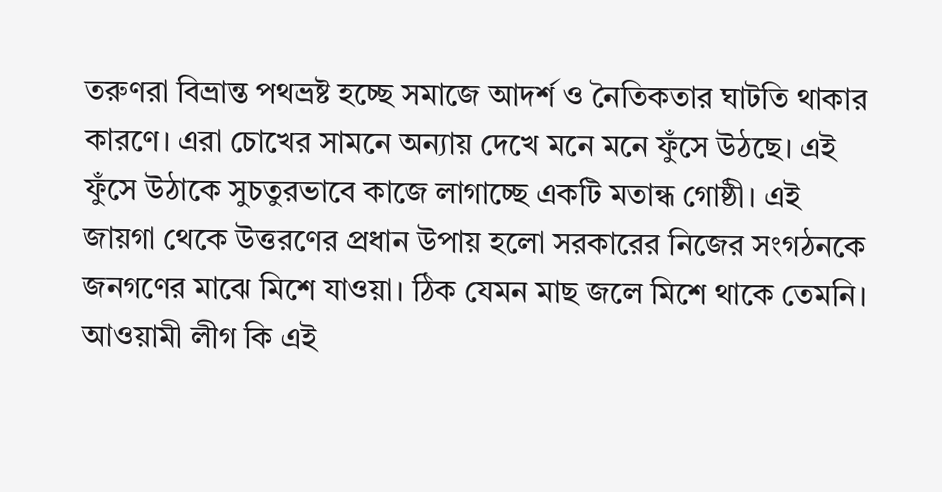তরুণরা বিভ্রান্ত পথভ্রষ্ট হচ্ছে সমাজে আদর্শ ও নৈতিকতার ঘাটতি থাকার কারণে। এরা চোখের সামনে অন্যায় দেখে মনে মনে ফুঁসে উঠছে। এই ফুঁসে উঠাকে সুচতুরভাবে কাজে লাগাচ্ছে একটি মতান্ধ গোষ্ঠী। এই জায়গা থেকে উত্তরণের প্রধান উপায় হলো সরকারের নিজের সংগঠনকে জনগণের মাঝে মিশে যাওয়া। ঠিক যেমন মাছ জলে মিশে থাকে তেমনি। আওয়ামী লীগ কি এই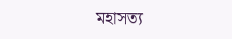মহাসত্য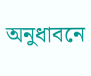অনুধাবনে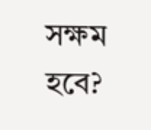সক্ষম হবে?